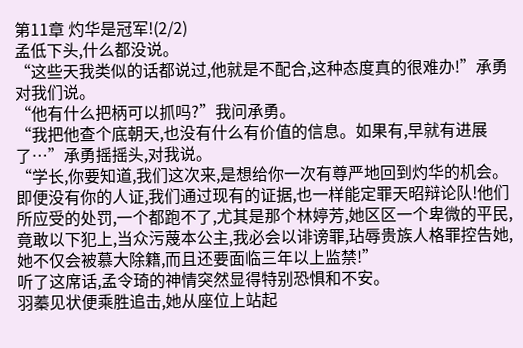第11章 灼华是冠军!(2/2)
孟低下头,什么都没说。
“这些天我类似的话都说过,他就是不配合,这种态度真的很难办!”承勇对我们说。
“他有什么把柄可以抓吗?”我问承勇。
“我把他查个底朝天,也没有什么有价值的信息。如果有,早就有进展了…”承勇摇摇头,对我说。
“学长,你要知道,我们这次来,是想给你一次有尊严地回到灼华的机会。即便没有你的人证,我们通过现有的证据,也一样能定罪天昭辩论队!他们所应受的处罚,一个都跑不了,尤其是那个林婷芳,她区区一个卑微的平民,竟敢以下犯上,当众污蔑本公主,我必会以诽谤罪,玷辱贵族人格罪控告她,她不仅会被慕大除籍,而且还要面临三年以上监禁!”
听了这席话,孟令琦的神情突然显得特别恐惧和不安。
羽蓁见状便乘胜追击,她从座位上站起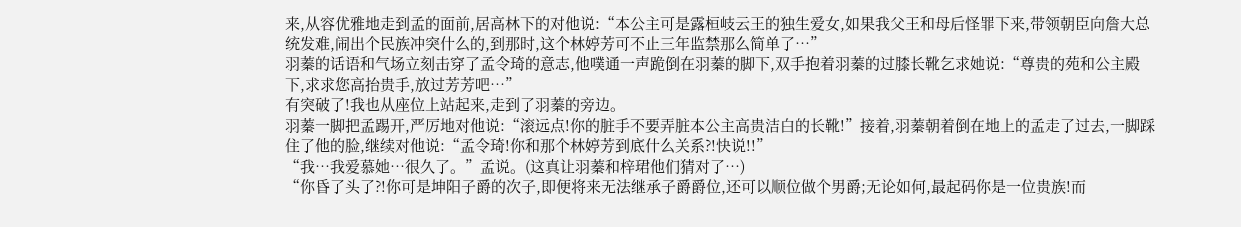来,从容优雅地走到孟的面前,居高林下的对他说:“本公主可是露桓岐云王的独生爱女,如果我父王和母后怪罪下来,带领朝臣向詹大总统发难,闹出个民族冲突什么的,到那时,这个林婷芳可不止三年监禁那么简单了…”
羽蓁的话语和气场立刻击穿了孟令琦的意志,他噗通一声跪倒在羽蓁的脚下,双手抱着羽蓁的过膝长靴乞求她说:“尊贵的苑和公主殿下,求求您高抬贵手,放过芳芳吧…”
有突破了!我也从座位上站起来,走到了羽蓁的旁边。
羽蓁一脚把孟踢开,严厉地对他说:“滚远点!你的脏手不要弄脏本公主高贵洁白的长靴!”接着,羽蓁朝着倒在地上的孟走了过去,一脚踩住了他的脸,继续对他说:“孟令琦!你和那个林婷芳到底什么关系?!快说!!”
“我…我爱慕她…很久了。”孟说。(这真让羽蓁和梓珺他们猜对了…)
“你昏了头了?!你可是坤阳子爵的次子,即便将来无法继承子爵爵位,还可以顺位做个男爵;无论如何,最起码你是一位贵族!而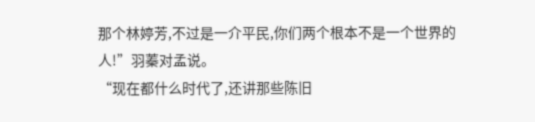那个林婷芳,不过是一介平民,你们两个根本不是一个世界的人!”羽蓁对孟说。
“现在都什么时代了,还讲那些陈旧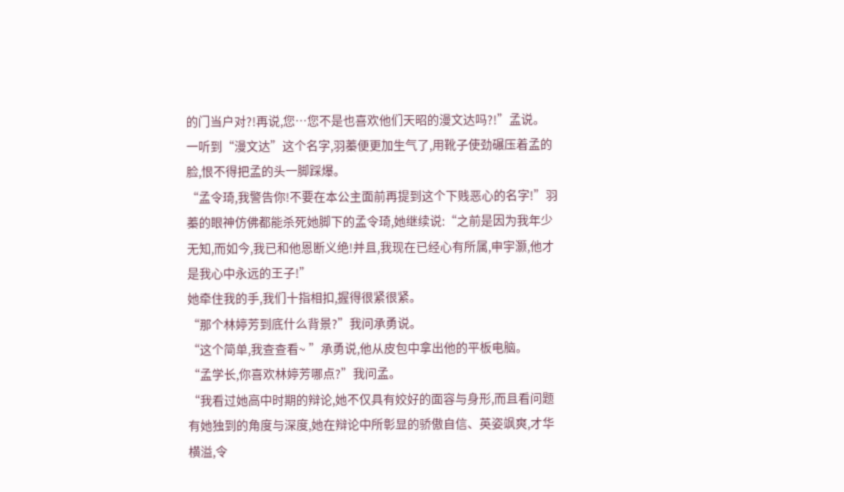的门当户对?!再说,您…您不是也喜欢他们天昭的漫文达吗?!”孟说。
一听到“漫文达”这个名字,羽蓁便更加生气了,用靴子使劲碾压着孟的脸,恨不得把孟的头一脚踩爆。
“孟令琦,我警告你!不要在本公主面前再提到这个下贱恶心的名字!”羽蓁的眼神仿佛都能杀死她脚下的孟令琦,她继续说:“之前是因为我年少无知,而如今,我已和他恩断义绝!并且,我现在已经心有所属,申宇灏,他才是我心中永远的王子!”
她牵住我的手,我们十指相扣,握得很紧很紧。
“那个林婷芳到底什么背景?”我问承勇说。
“这个简单,我查查看~ ”承勇说,他从皮包中拿出他的平板电脑。
“孟学长,你喜欢林婷芳哪点?”我问孟。
“我看过她高中时期的辩论,她不仅具有姣好的面容与身形,而且看问题有她独到的角度与深度,她在辩论中所彰显的骄傲自信、英姿飒爽,才华横溢,令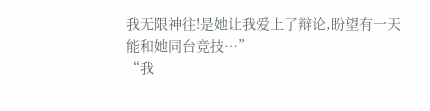我无限神往!是她让我爱上了辩论,盼望有一天能和她同台竞技…”
“我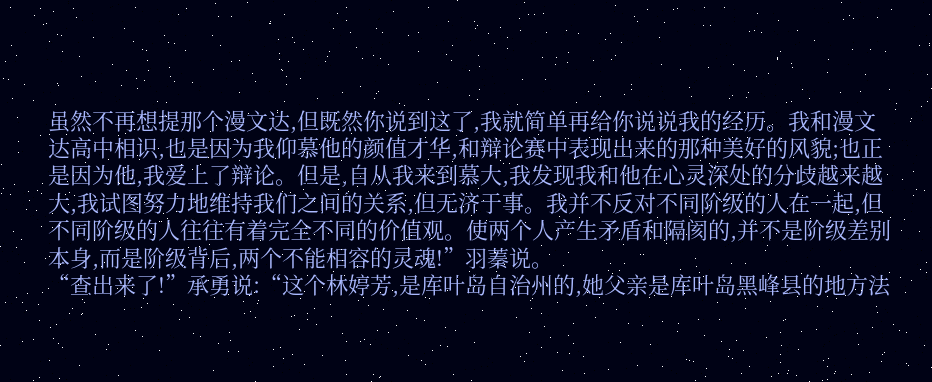虽然不再想提那个漫文达,但既然你说到这了,我就简单再给你说说我的经历。我和漫文达高中相识,也是因为我仰慕他的颜值才华,和辩论赛中表现出来的那种美好的风貌;也正是因为他,我爱上了辩论。但是,自从我来到慕大,我发现我和他在心灵深处的分歧越来越大,我试图努力地维持我们之间的关系,但无济于事。我并不反对不同阶级的人在一起,但不同阶级的人往往有着完全不同的价值观。使两个人产生矛盾和隔阂的,并不是阶级差别本身,而是阶级背后,两个不能相容的灵魂!”羽蓁说。
“查出来了!”承勇说:“这个林婷芳,是库叶岛自治州的,她父亲是库叶岛黑峰县的地方法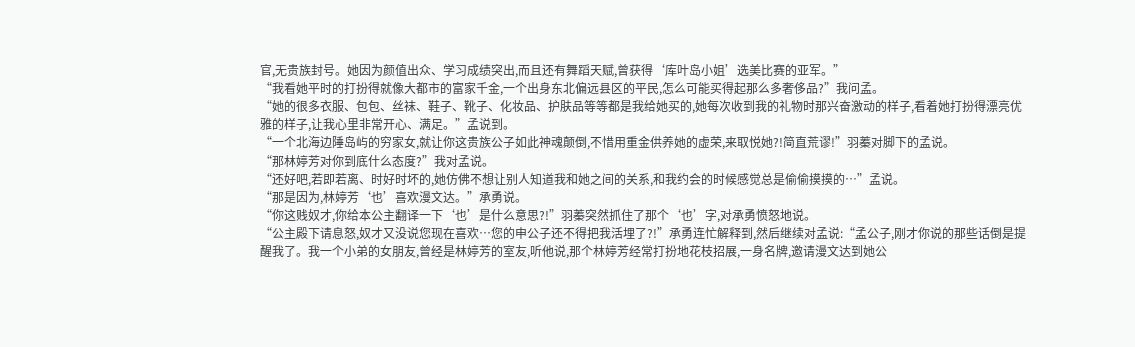官,无贵族封号。她因为颜值出众、学习成绩突出,而且还有舞蹈天赋,曾获得‘库叶岛小姐’选美比赛的亚军。”
“我看她平时的打扮得就像大都市的富家千金,一个出身东北偏远县区的平民,怎么可能买得起那么多奢侈品?”我问孟。
“她的很多衣服、包包、丝袜、鞋子、靴子、化妆品、护肤品等等都是我给她买的,她每次收到我的礼物时那兴奋激动的样子,看着她打扮得漂亮优雅的样子,让我心里非常开心、满足。”孟说到。
“一个北海边陲岛屿的穷家女,就让你这贵族公子如此神魂颠倒,不惜用重金供养她的虚荣,来取悦她?!简直荒谬!”羽蓁对脚下的孟说。
“那林婷芳对你到底什么态度?”我对孟说。
“还好吧,若即若离、时好时坏的,她仿佛不想让别人知道我和她之间的关系,和我约会的时候感觉总是偷偷摸摸的…”孟说。
“那是因为,林婷芳‘也’喜欢漫文达。”承勇说。
“你这贱奴才,你给本公主翻译一下‘也’是什么意思?!”羽蓁突然抓住了那个‘也’字,对承勇愤怒地说。
“公主殿下请息怒,奴才又没说您现在喜欢…您的申公子还不得把我活埋了?!”承勇连忙解释到,然后继续对孟说:“孟公子,刚才你说的那些话倒是提醒我了。我一个小弟的女朋友,曾经是林婷芳的室友,听他说,那个林婷芳经常打扮地花枝招展,一身名牌,邀请漫文达到她公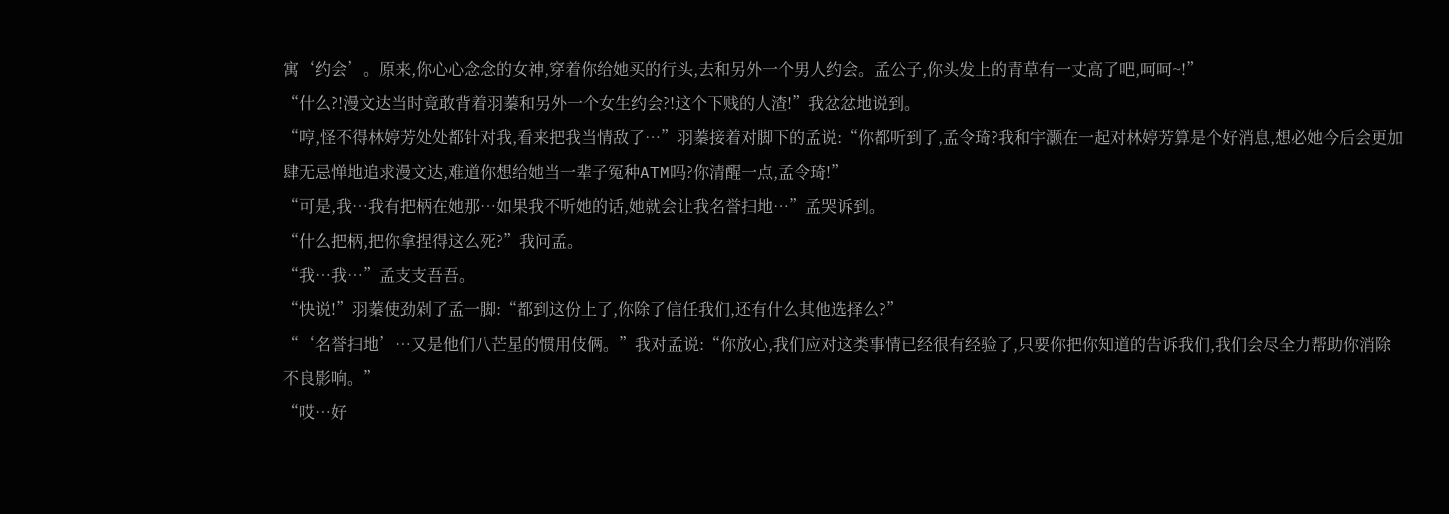寓‘约会’。原来,你心心念念的女神,穿着你给她买的行头,去和另外一个男人约会。孟公子,你头发上的青草有一丈高了吧,呵呵~!”
“什么?!漫文达当时竟敢背着羽蓁和另外一个女生约会?!这个下贱的人渣!”我忿忿地说到。
“哼,怪不得林婷芳处处都针对我,看来把我当情敌了…”羽蓁接着对脚下的孟说:“你都听到了,孟令琦?我和宇灏在一起对林婷芳算是个好消息,想必她今后会更加肆无忌惮地追求漫文达,难道你想给她当一辈子冤种ATM吗?你清醒一点,孟令琦!”
“可是,我…我有把柄在她那…如果我不听她的话,她就会让我名誉扫地…”孟哭诉到。
“什么把柄,把你拿捏得这么死?”我问孟。
“我…我…”孟支支吾吾。
“快说!”羽蓁使劲剁了孟一脚:“都到这份上了,你除了信任我们,还有什么其他选择么?”
“‘名誉扫地’…又是他们八芒星的惯用伎俩。”我对孟说:“你放心,我们应对这类事情已经很有经验了,只要你把你知道的告诉我们,我们会尽全力帮助你消除不良影响。”
“哎…好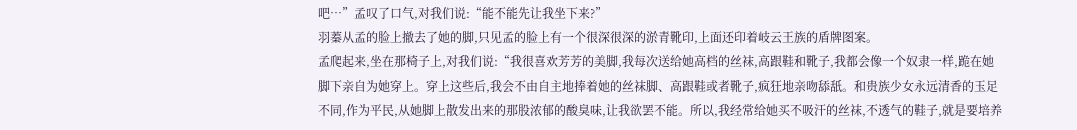吧…”孟叹了口气,对我们说:“能不能先让我坐下来?”
羽蓁从孟的脸上撤去了她的脚,只见孟的脸上有一个很深很深的淤青靴印,上面还印着岐云王族的盾牌图案。
孟爬起来,坐在那椅子上,对我们说:“我很喜欢芳芳的美脚,我每次送给她高档的丝袜,高跟鞋和靴子,我都会像一个奴隶一样,跪在她脚下亲自为她穿上。穿上这些后,我会不由自主地捧着她的丝袜脚、高跟鞋或者靴子,疯狂地亲吻舔舐。和贵族少女永远清香的玉足不同,作为平民,从她脚上散发出来的那股浓郁的酸臭味,让我欲罢不能。所以,我经常给她买不吸汗的丝袜,不透气的鞋子,就是要培养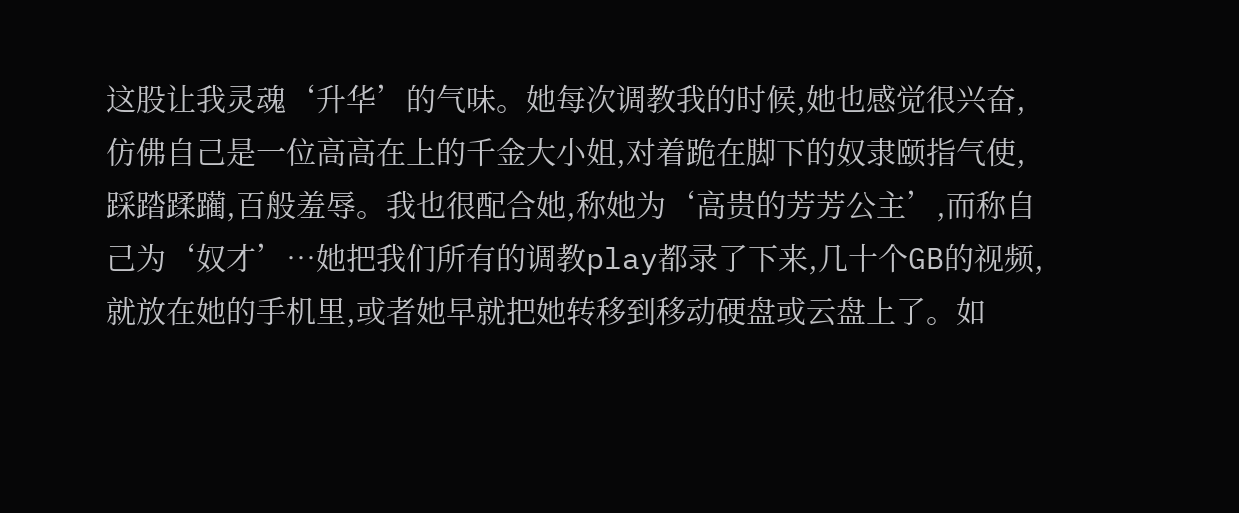这股让我灵魂‘升华’的气味。她每次调教我的时候,她也感觉很兴奋,仿佛自己是一位高高在上的千金大小姐,对着跪在脚下的奴隶颐指气使,踩踏蹂躏,百般羞辱。我也很配合她,称她为‘高贵的芳芳公主’,而称自己为‘奴才’…她把我们所有的调教play都录了下来,几十个GB的视频,就放在她的手机里,或者她早就把她转移到移动硬盘或云盘上了。如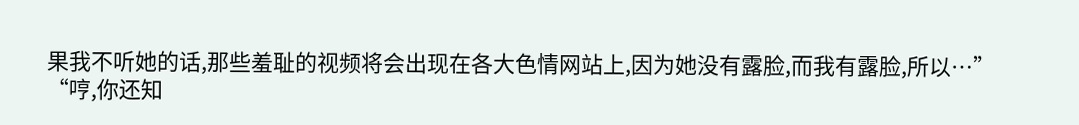果我不听她的话,那些羞耻的视频将会出现在各大色情网站上,因为她没有露脸,而我有露脸,所以…”
“哼,你还知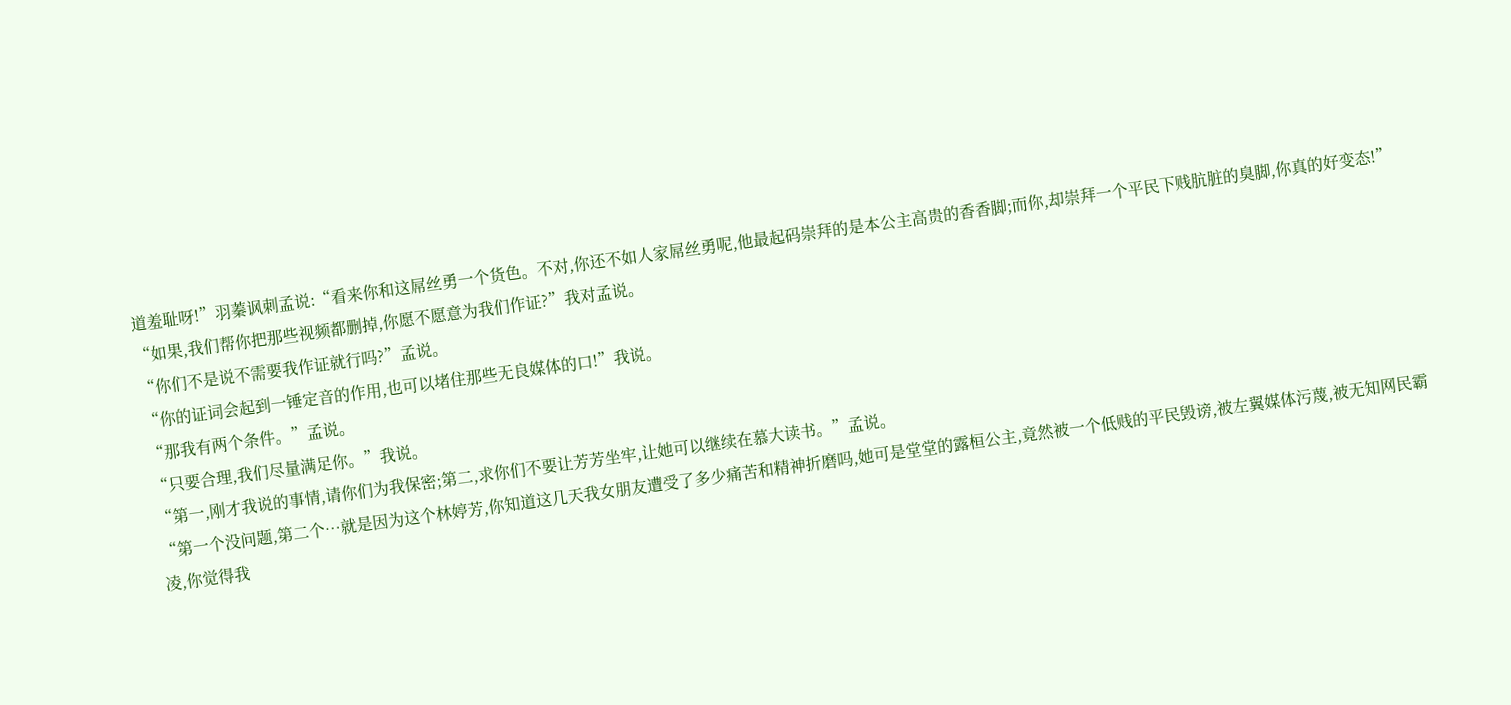道羞耻呀!”羽蓁讽刺孟说:“看来你和这屌丝勇一个货色。不对,你还不如人家屌丝勇呢,他最起码崇拜的是本公主高贵的香香脚;而你,却崇拜一个平民下贱肮脏的臭脚,你真的好变态!”
“如果,我们帮你把那些视频都删掉,你愿不愿意为我们作证?”我对孟说。
“你们不是说不需要我作证就行吗?”孟说。
“你的证词会起到一锤定音的作用,也可以堵住那些无良媒体的口!”我说。
“那我有两个条件。”孟说。
“只要合理,我们尽量满足你。”我说。
“第一,刚才我说的事情,请你们为我保密;第二,求你们不要让芳芳坐牢,让她可以继续在慕大读书。”孟说。
“第一个没问题,第二个…就是因为这个林婷芳,你知道这几天我女朋友遭受了多少痛苦和精神折磨吗,她可是堂堂的露桓公主,竟然被一个低贱的平民毁谤,被左翼媒体污蔑,被无知网民霸凌,你觉得我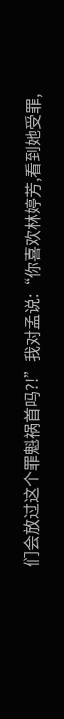们会放过这个罪魁祸首吗?!”我对孟说:“你喜欢林婷芳,看到她受罪,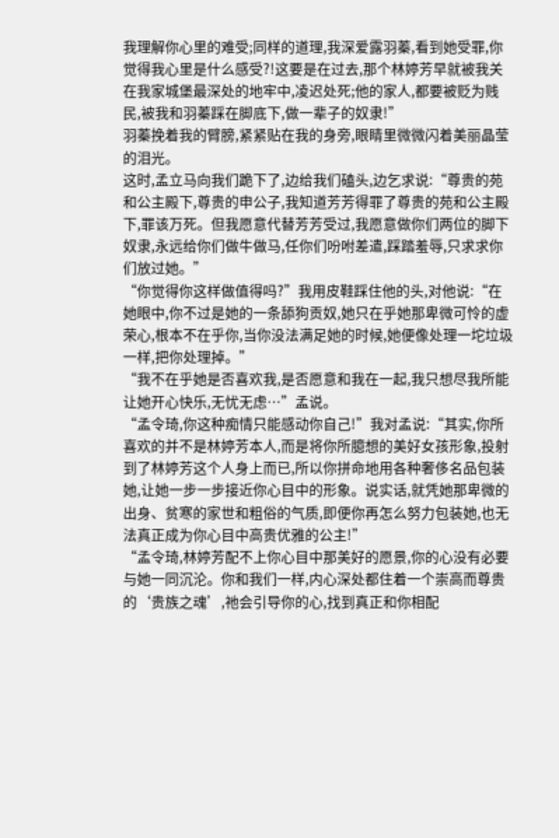我理解你心里的难受;同样的道理,我深爱露羽蓁,看到她受罪,你觉得我心里是什么感受?!这要是在过去,那个林婷芳早就被我关在我家城堡最深处的地牢中,凌迟处死;他的家人,都要被贬为贱民,被我和羽蓁踩在脚底下,做一辈子的奴隶!”
羽蓁挽着我的臂膀,紧紧贴在我的身旁,眼睛里微微闪着美丽晶莹的泪光。
这时,孟立马向我们跪下了,边给我们磕头,边乞求说:“尊贵的苑和公主殿下,尊贵的申公子,我知道芳芳得罪了尊贵的苑和公主殿下,罪该万死。但我愿意代替芳芳受过,我愿意做你们两位的脚下奴隶,永远给你们做牛做马,任你们吩咐差遣,踩踏羞辱,只求求你们放过她。”
“你觉得你这样做值得吗?”我用皮鞋踩住他的头,对他说:“在她眼中,你不过是她的一条舔狗贡奴,她只在乎她那卑微可怜的虚荣心,根本不在乎你,当你没法满足她的时候,她便像处理一坨垃圾一样,把你处理掉。”
“我不在乎她是否喜欢我,是否愿意和我在一起,我只想尽我所能让她开心快乐,无忧无虑…”孟说。
“孟令琦,你这种痴情只能感动你自己!”我对孟说:“其实,你所喜欢的并不是林婷芳本人,而是将你所臆想的美好女孩形象,投射到了林婷芳这个人身上而已,所以你拼命地用各种奢侈名品包装她,让她一步一步接近你心目中的形象。说实话,就凭她那卑微的出身、贫寒的家世和粗俗的气质,即便你再怎么努力包装她,也无法真正成为你心目中高贵优雅的公主!”
“孟令琦,林婷芳配不上你心目中那美好的愿景,你的心没有必要与她一同沉沦。你和我们一样,内心深处都住着一个崇高而尊贵的‘贵族之魂’,祂会引导你的心,找到真正和你相配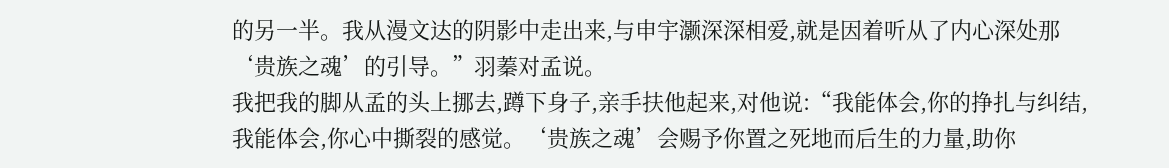的另一半。我从漫文达的阴影中走出来,与申宇灏深深相爱,就是因着听从了内心深处那‘贵族之魂’的引导。”羽蓁对孟说。
我把我的脚从孟的头上挪去,蹲下身子,亲手扶他起来,对他说:“我能体会,你的挣扎与纠结,我能体会,你心中撕裂的感觉。‘贵族之魂’会赐予你置之死地而后生的力量,助你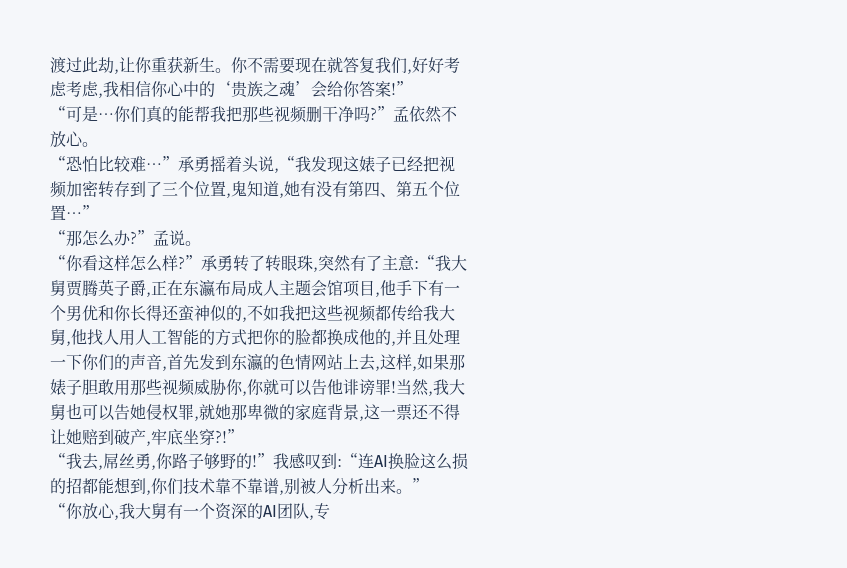渡过此劫,让你重获新生。你不需要现在就答复我们,好好考虑考虑,我相信你心中的‘贵族之魂’会给你答案!”
“可是…你们真的能帮我把那些视频删干净吗?”孟依然不放心。
“恐怕比较难…”承勇摇着头说,“我发现这婊子已经把视频加密转存到了三个位置,鬼知道,她有没有第四、第五个位置…”
“那怎么办?”孟说。
“你看这样怎么样?”承勇转了转眼珠,突然有了主意:“我大舅贾腾英子爵,正在东瀛布局成人主题会馆项目,他手下有一个男优和你长得还蛮神似的,不如我把这些视频都传给我大舅,他找人用人工智能的方式把你的脸都换成他的,并且处理一下你们的声音,首先发到东瀛的色情网站上去,这样,如果那婊子胆敢用那些视频威胁你,你就可以告他诽谤罪!当然,我大舅也可以告她侵权罪,就她那卑微的家庭背景,这一票还不得让她赔到破产,牢底坐穿?!”
“我去,屌丝勇,你路子够野的!”我感叹到:“连AI换脸这么损的招都能想到,你们技术靠不靠谱,别被人分析出来。”
“你放心,我大舅有一个资深的AI团队,专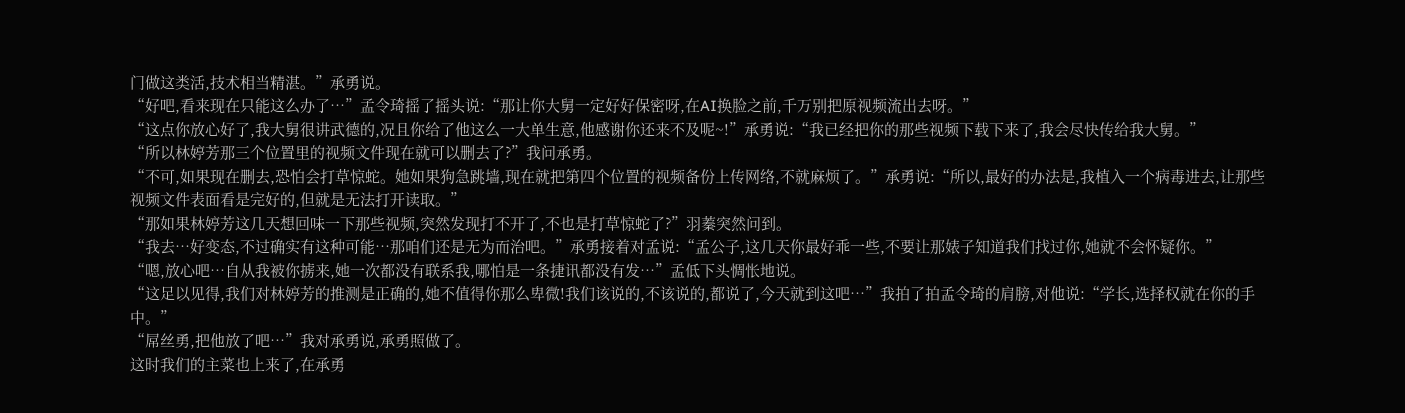门做这类活,技术相当精湛。”承勇说。
“好吧,看来现在只能这么办了…”孟令琦摇了摇头说:“那让你大舅一定好好保密呀,在AI换脸之前,千万别把原视频流出去呀。”
“这点你放心好了,我大舅很讲武德的,况且你给了他这么一大单生意,他感谢你还来不及呢~!”承勇说:“我已经把你的那些视频下载下来了,我会尽快传给我大舅。”
“所以林婷芳那三个位置里的视频文件现在就可以删去了?”我问承勇。
“不可,如果现在删去,恐怕会打草惊蛇。她如果狗急跳墙,现在就把第四个位置的视频备份上传网络,不就麻烦了。”承勇说:“所以,最好的办法是,我植入一个病毒进去,让那些视频文件表面看是完好的,但就是无法打开读取。”
“那如果林婷芳这几天想回味一下那些视频,突然发现打不开了,不也是打草惊蛇了?”羽蓁突然问到。
“我去…好变态,不过确实有这种可能…那咱们还是无为而治吧。”承勇接着对孟说:“孟公子,这几天你最好乖一些,不要让那婊子知道我们找过你,她就不会怀疑你。”
“嗯,放心吧…自从我被你掳来,她一次都没有联系我,哪怕是一条捷讯都没有发…”孟低下头惆怅地说。
“这足以见得,我们对林婷芳的推测是正确的,她不值得你那么卑微!我们该说的,不该说的,都说了,今天就到这吧…”我拍了拍孟令琦的肩膀,对他说:“学长,选择权就在你的手中。”
“屌丝勇,把他放了吧…”我对承勇说,承勇照做了。
这时我们的主菜也上来了,在承勇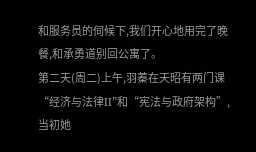和服务员的伺候下,我们开心地用完了晚餐,和承勇道别回公寓了。
第二天(周二)上午,羽蓁在天昭有两门课“经济与法律II”和“宪法与政府架构”,当初她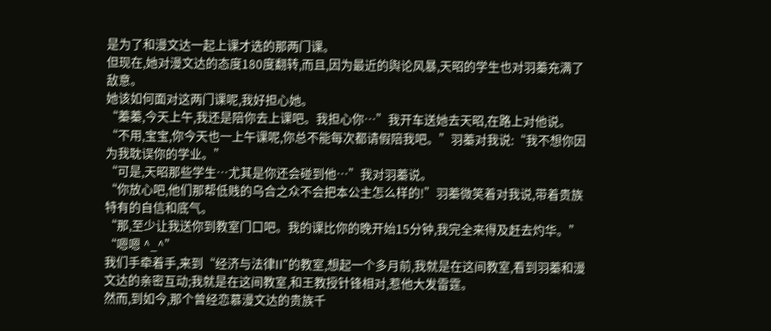是为了和漫文达一起上课才选的那两门课。
但现在,她对漫文达的态度180度翻转,而且,因为最近的舆论风暴,天昭的学生也对羽蓁充满了敌意。
她该如何面对这两门课呢,我好担心她。
“蓁蓁,今天上午,我还是陪你去上课吧。我担心你…”我开车送她去天昭,在路上对他说。
“不用,宝宝,你今天也一上午课呢,你总不能每次都请假陪我吧。”羽蓁对我说:“我不想你因为我耽误你的学业。”
“可是,天昭那些学生…尤其是你还会碰到他…”我对羽蓁说。
“你放心吧,他们那帮低贱的乌合之众不会把本公主怎么样的!”羽蓁微笑着对我说,带着贵族特有的自信和底气。
“那,至少让我送你到教室门口吧。我的课比你的晚开始15分钟,我完全来得及赶去灼华。”
“嗯嗯 ^_^”
我们手牵着手,来到“经济与法律II”的教室,想起一个多月前,我就是在这间教室,看到羽蓁和漫文达的亲密互动;我就是在这间教室,和王教授针锋相对,惹他大发雷霆。
然而,到如今,那个曾经恋慕漫文达的贵族千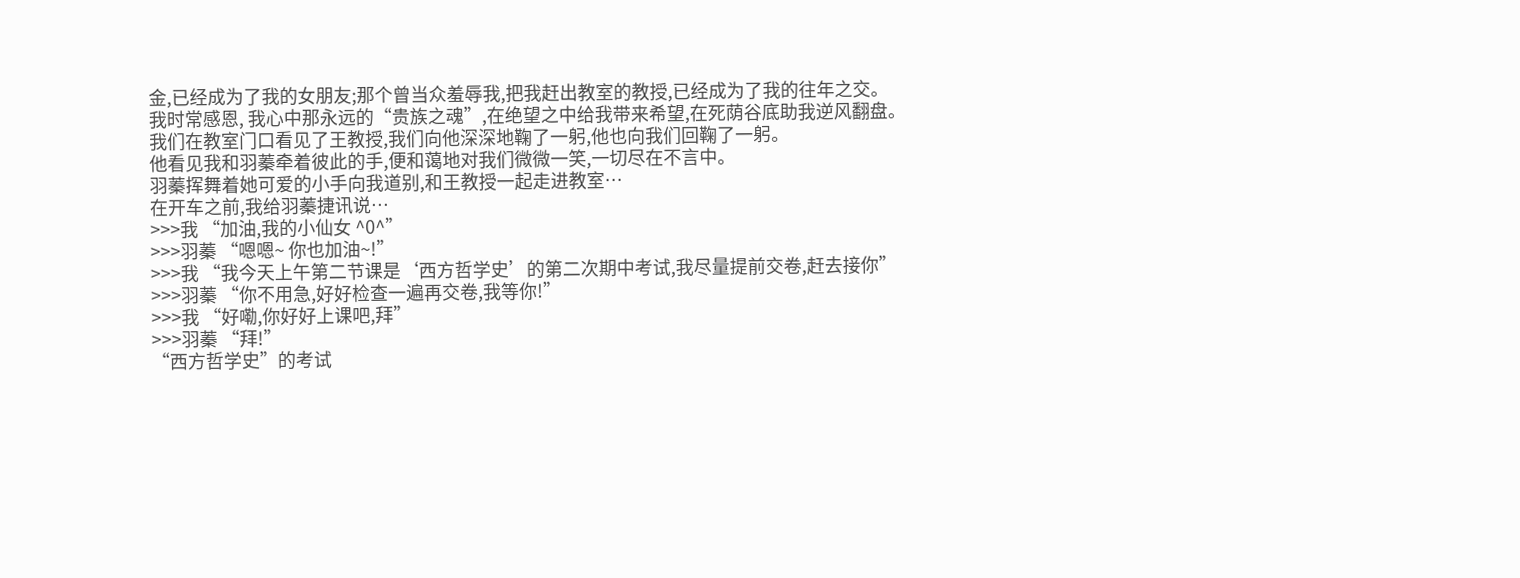金,已经成为了我的女朋友;那个曾当众羞辱我,把我赶出教室的教授,已经成为了我的往年之交。
我时常感恩, 我心中那永远的“贵族之魂”,在绝望之中给我带来希望,在死荫谷底助我逆风翻盘。
我们在教室门口看见了王教授,我们向他深深地鞠了一躬,他也向我们回鞠了一躬。
他看见我和羽蓁牵着彼此的手,便和蔼地对我们微微一笑,一切尽在不言中。
羽蓁挥舞着她可爱的小手向我道别,和王教授一起走进教室…
在开车之前,我给羽蓁捷讯说…
>>>我 “加油,我的小仙女 ^0^”
>>>羽蓁 “嗯嗯~ 你也加油~!”
>>>我 “我今天上午第二节课是‘西方哲学史’的第二次期中考试,我尽量提前交卷,赶去接你”
>>>羽蓁 “你不用急,好好检查一遍再交卷,我等你!”
>>>我 “好嘞,你好好上课吧,拜”
>>>羽蓁 “拜!”
“西方哲学史”的考试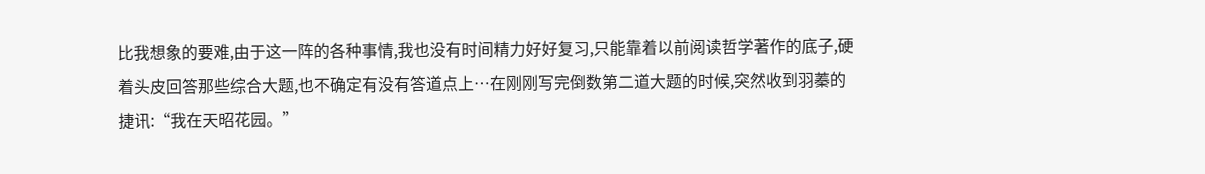比我想象的要难,由于这一阵的各种事情,我也没有时间精力好好复习,只能靠着以前阅读哲学著作的底子,硬着头皮回答那些综合大题,也不确定有没有答道点上…在刚刚写完倒数第二道大题的时候,突然收到羽蓁的捷讯:“我在天昭花园。”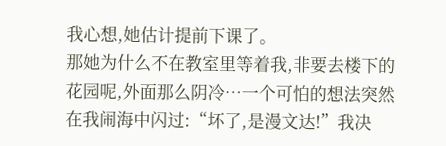我心想,她估计提前下课了。
那她为什么不在教室里等着我,非要去楼下的花园呢,外面那么阴冷…一个可怕的想法突然在我闹海中闪过:“坏了,是漫文达!”我决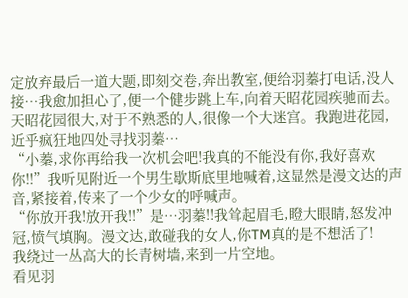定放弃最后一道大题,即刻交卷,奔出教室,便给羽蓁打电话,没人接…我愈加担心了,便一个健步跳上车,向着天昭花园疾驰而去。
天昭花园很大,对于不熟悉的人,很像一个大迷宫。我跑进花园,近乎疯狂地四处寻找羽蓁…
“小蓁,求你再给我一次机会吧!我真的不能没有你,我好喜欢你!!”我听见附近一个男生歇斯底里地喊着,这显然是漫文达的声音,紧接着,传来了一个少女的呼喊声。
“你放开我!放开我!!”是…羽蓁!!我耸起眉毛,瞪大眼睛,怒发冲冠,愤气填胸。漫文达,敢碰我的女人,你TM真的是不想活了!
我绕过一丛高大的长青树墙,来到一片空地。
看见羽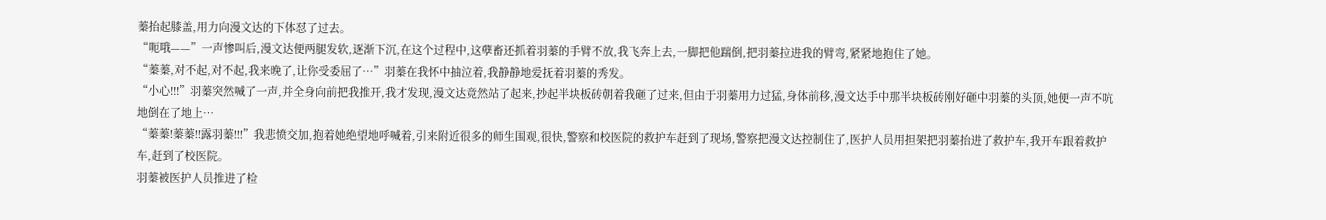蓁抬起膝盖,用力向漫文达的下体怼了过去。
“呃哦——”一声惨叫后,漫文达便两腿发软,逐渐下沉,在这个过程中,这孽畜还抓着羽蓁的手臂不放,我飞奔上去,一脚把他踹倒,把羽蓁拉进我的臂弯,紧紧地抱住了她。
“蓁蓁,对不起,对不起,我来晚了,让你受委屈了…”羽蓁在我怀中抽泣着,我静静地爱抚着羽蓁的秀发。
“小心!!!”羽蓁突然喊了一声,并全身向前把我推开,我才发现,漫文达竟然站了起来,抄起半块板砖朝着我砸了过来,但由于羽蓁用力过猛,身体前移,漫文达手中那半块板砖刚好砸中羽蓁的头顶,她便一声不吭地倒在了地上…
“蓁蓁!蓁蓁!!露羽蓁!!!”我悲愤交加,抱着她绝望地呼喊着,引来附近很多的师生围观,很快,警察和校医院的救护车赶到了现场,警察把漫文达控制住了,医护人员用担架把羽蓁抬进了救护车,我开车跟着救护车,赶到了校医院。
羽蓁被医护人员推进了检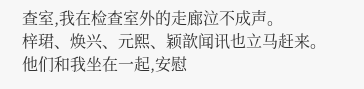查室,我在检查室外的走廊泣不成声。
梓珺、焕兴、元熙、颖歆闻讯也立马赶来。
他们和我坐在一起,安慰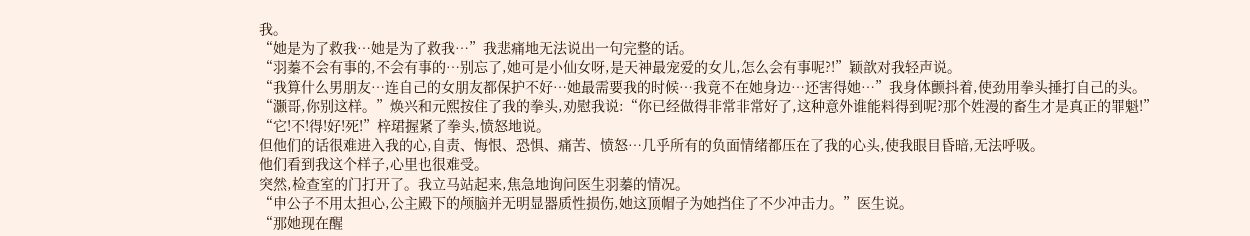我。
“她是为了救我…她是为了救我…”我悲痛地无法说出一句完整的话。
“羽蓁不会有事的,不会有事的…别忘了,她可是小仙女呀,是天神最宠爱的女儿,怎么会有事呢?!”颖歆对我轻声说。
“我算什么男朋友…连自己的女朋友都保护不好…她最需要我的时候…我竟不在她身边…还害得她…”我身体颤抖着,使劲用拳头捶打自己的头。
“灏哥,你别这样。”焕兴和元熙按住了我的拳头,劝慰我说:“你已经做得非常非常好了,这种意外谁能料得到呢?那个姓漫的畜生才是真正的罪魁!”
“它!不!得!好!死!”梓珺握紧了拳头,愤怒地说。
但他们的话很难进入我的心,自责、悔恨、恐惧、痛苦、愤怒…几乎所有的负面情绪都压在了我的心头,使我眼目昏暗,无法呼吸。
他们看到我这个样子,心里也很难受。
突然,检查室的门打开了。我立马站起来,焦急地询问医生羽蓁的情况。
“申公子不用太担心,公主殿下的颅脑并无明显器质性损伤,她这顶帽子为她挡住了不少冲击力。”医生说。
“那她现在醒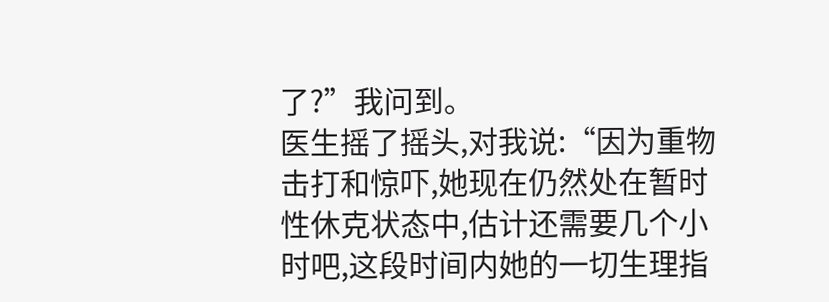了?”我问到。
医生摇了摇头,对我说:“因为重物击打和惊吓,她现在仍然处在暂时性休克状态中,估计还需要几个小时吧,这段时间内她的一切生理指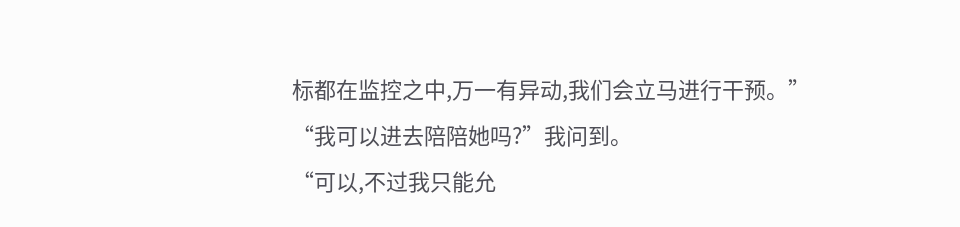标都在监控之中,万一有异动,我们会立马进行干预。”
“我可以进去陪陪她吗?”我问到。
“可以,不过我只能允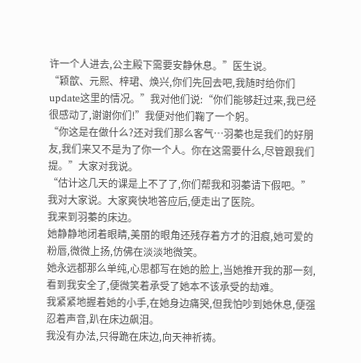许一个人进去,公主殿下需要安静休息。”医生说。
“颖歆、元熙、梓珺、焕兴,你们先回去吧,我随时给你们update这里的情况。”我对他们说:“你们能够赶过来,我已经很感动了,谢谢你们!”我便对他们鞠了一个躬。
“你这是在做什么?还对我们那么客气…羽蓁也是我们的好朋友,我们来又不是为了你一个人。你在这需要什么,尽管跟我们提。”大家对我说。
“估计这几天的课是上不了了,你们帮我和羽蓁请下假吧。”我对大家说。大家爽快地答应后,便走出了医院。
我来到羽蓁的床边。
她静静地闭着眼睛,美丽的眼角还残存着方才的泪痕,她可爱的粉唇,微微上扬,仿佛在淡淡地微笑。
她永远都那么单纯,心思都写在她的脸上,当她推开我的那一刻,看到我安全了,便微笑着承受了她本不该承受的劫难。
我紧紧地握着她的小手,在她身边痛哭,但我怕吵到她休息,便强忍着声音,趴在床边飙泪。
我没有办法,只得跪在床边,向天神祈祷。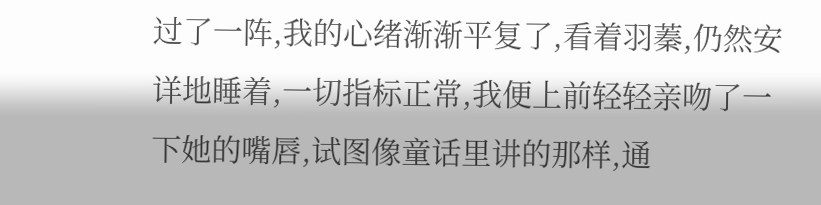过了一阵,我的心绪渐渐平复了,看着羽蓁,仍然安详地睡着,一切指标正常,我便上前轻轻亲吻了一下她的嘴唇,试图像童话里讲的那样,通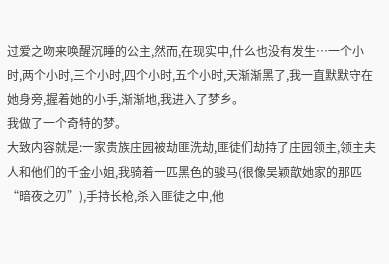过爱之吻来唤醒沉睡的公主,然而,在现实中,什么也没有发生…一个小时,两个小时,三个小时,四个小时,五个小时,天渐渐黑了,我一直默默守在她身旁,握着她的小手,渐渐地,我进入了梦乡。
我做了一个奇特的梦。
大致内容就是:一家贵族庄园被劫匪洗劫,匪徒们劫持了庄园领主,领主夫人和他们的千金小姐,我骑着一匹黑色的骏马(很像吴颖歆她家的那匹“暗夜之刃”),手持长枪,杀入匪徒之中,他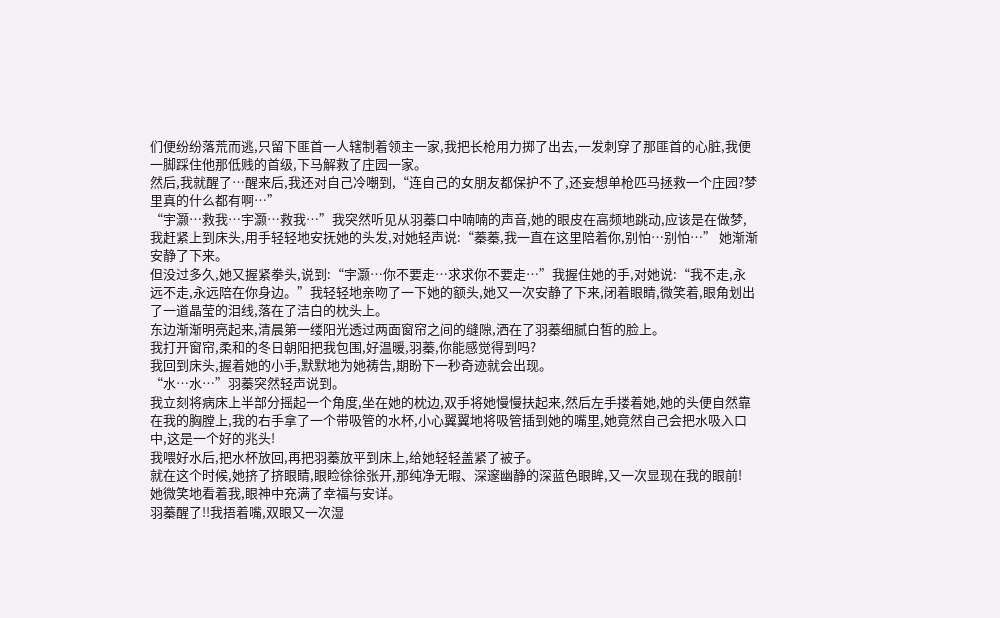们便纷纷落荒而逃,只留下匪首一人辖制着领主一家,我把长枪用力掷了出去,一发刺穿了那匪首的心脏,我便一脚踩住他那低贱的首级,下马解救了庄园一家。
然后,我就醒了…醒来后,我还对自己冷嘲到,“连自己的女朋友都保护不了,还妄想单枪匹马拯救一个庄园?梦里真的什么都有啊…”
“宇灏…救我…宇灏…救我…”我突然听见从羽蓁口中喃喃的声音,她的眼皮在高频地跳动,应该是在做梦,我赶紧上到床头,用手轻轻地安抚她的头发,对她轻声说:“蓁蓁,我一直在这里陪着你,别怕…别怕…” 她渐渐安静了下来。
但没过多久,她又握紧拳头,说到:“宇灏…你不要走…求求你不要走…”我握住她的手,对她说:“我不走,永远不走,永远陪在你身边。”我轻轻地亲吻了一下她的额头,她又一次安静了下来,闭着眼睛,微笑着,眼角划出了一道晶莹的泪线,落在了洁白的枕头上。
东边渐渐明亮起来,清晨第一缕阳光透过两面窗帘之间的缝隙,洒在了羽蓁细腻白皙的脸上。
我打开窗帘,柔和的冬日朝阳把我包围,好温暖,羽蓁,你能感觉得到吗?
我回到床头,握着她的小手,默默地为她祷告,期盼下一秒奇迹就会出现。
“水…水…”羽蓁突然轻声说到。
我立刻将病床上半部分摇起一个角度,坐在她的枕边,双手将她慢慢扶起来,然后左手搂着她,她的头便自然靠在我的胸膛上,我的右手拿了一个带吸管的水杯,小心翼翼地将吸管插到她的嘴里,她竟然自己会把水吸入口中,这是一个好的兆头!
我喂好水后,把水杯放回,再把羽蓁放平到床上,给她轻轻盖紧了被子。
就在这个时候,她挤了挤眼睛,眼睑徐徐张开,那纯净无暇、深邃幽静的深蓝色眼眸,又一次显现在我的眼前!
她微笑地看着我,眼神中充满了幸福与安详。
羽蓁醒了!!我捂着嘴,双眼又一次湿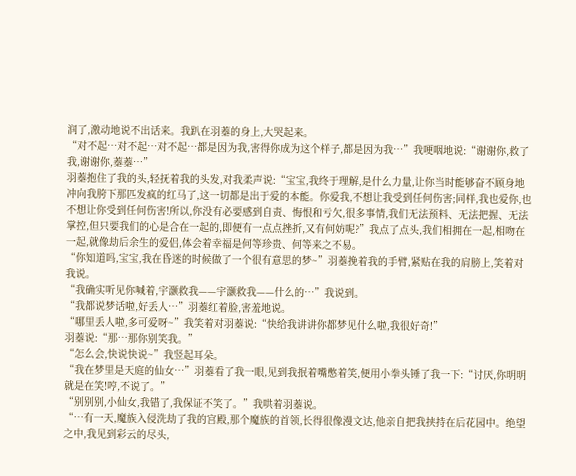润了,激动地说不出话来。我趴在羽蓁的身上,大哭起来。
“对不起…对不起…对不起…都是因为我,害得你成为这个样子,都是因为我…”我哽咽地说:“谢谢你,救了我,谢谢你,蓁蓁…”
羽蓁抱住了我的头,轻抚着我的头发,对我柔声说:“宝宝,我终于理解,是什么力量,让你当时能够奋不顾身地冲向我胯下那匹发疯的红马了,这一切都是出于爱的本能。你爱我,不想让我受到任何伤害;同样,我也爱你,也不想让你受到任何伤害!所以,你没有必要感到自责、悔恨和亏欠,很多事情,我们无法预料、无法把握、无法掌控,但只要我们的心是合在一起的,即便有一点点挫折,又有何妨呢?”我点了点头,我们相拥在一起,相吻在一起,就像劫后余生的爱侣,体会着幸福是何等珍贵、何等来之不易。
“你知道吗,宝宝,我在昏迷的时候做了一个很有意思的梦~”羽蓁挽着我的手臂,紧贴在我的肩膀上,笑着对我说。
“我确实听见你喊着,宇灏救我——宇灏救我——什么的…”我说到。
“我都说梦话啦,好丢人…”羽蓁红着脸,害羞地说。
“哪里丢人啦,多可爱呀~”我笑着对羽蓁说:“快给我讲讲你都梦见什么啦,我很好奇!”
羽蓁说:“那…那你别笑我。”
“怎么会,快说快说~”我竖起耳朵。
“我在梦里是天庭的仙女…”羽蓁看了我一眼,见到我抿着嘴憋着笑,便用小拳头锤了我一下:“讨厌,你明明就是在笑!哼,不说了。”
“别别别,小仙女,我错了,我保证不笑了。”我哄着羽蓁说。
“…有一天,魔族入侵洗劫了我的宫殿,那个魔族的首领,长得很像漫文达,他亲自把我挟持在后花园中。绝望之中,我见到彩云的尽头,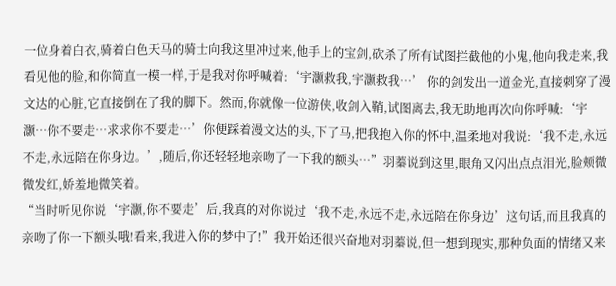一位身着白衣,骑着白色天马的骑士向我这里冲过来,他手上的宝剑,砍杀了所有试图拦截他的小鬼,他向我走来,我看见他的脸,和你简直一模一样,于是我对你呼喊着:‘宇灏救我,宇灏救我…’ 你的剑发出一道金光,直接刺穿了漫文达的心脏,它直接倒在了我的脚下。然而,你就像一位游侠,收剑入鞘,试图离去,我无助地再次向你呼喊:‘宇灏…你不要走…求求你不要走…’你便踩着漫文达的头,下了马,把我抱入你的怀中,温柔地对我说:‘我不走,永远不走,永远陪在你身边。’,随后,你还轻轻地亲吻了一下我的额头…”羽蓁说到这里,眼角又闪出点点泪光,脸颊微微发红,娇羞地微笑着。
“当时听见你说‘宇灏,你不要走’后,我真的对你说过‘我不走,永远不走,永远陪在你身边’这句话,而且我真的亲吻了你一下额头哦!看来,我进入你的梦中了!”我开始还很兴奋地对羽蓁说,但一想到现实,那种负面的情绪又来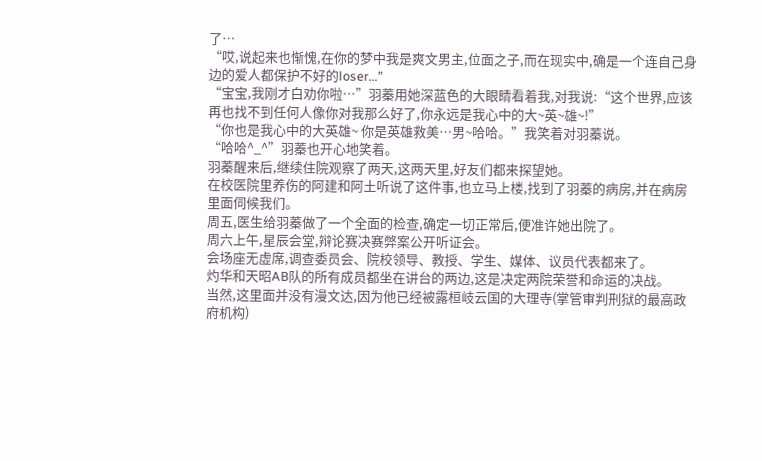了…
“哎,说起来也惭愧,在你的梦中我是爽文男主,位面之子,而在现实中,确是一个连自己身边的爱人都保护不好的loser…”
“宝宝,我刚才白劝你啦…”羽蓁用她深蓝色的大眼睛看着我,对我说:“这个世界,应该再也找不到任何人像你对我那么好了,你永远是我心中的大~英~雄~!”
“你也是我心中的大英雄~ 你是英雄救美…男~哈哈。”我笑着对羽蓁说。
“哈哈^_^”羽蓁也开心地笑着。
羽蓁醒来后,继续住院观察了两天,这两天里,好友们都来探望她。
在校医院里养伤的阿建和阿土听说了这件事,也立马上楼,找到了羽蓁的病房,并在病房里面伺候我们。
周五,医生给羽蓁做了一个全面的检查,确定一切正常后,便准许她出院了。
周六上午,星辰会堂,辩论赛决赛弊案公开听证会。
会场座无虚席,调查委员会、院校领导、教授、学生、媒体、议员代表都来了。
灼华和天昭AB队的所有成员都坐在讲台的两边,这是决定两院荣誉和命运的决战。
当然,这里面并没有漫文达,因为他已经被露桓岐云国的大理寺(掌管审判刑狱的最高政府机构)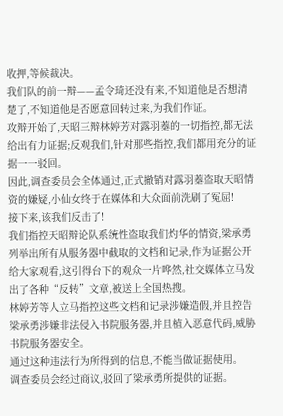收押,等候裁决。
我们队的前一辩——孟令琦还没有来,不知道他是否想清楚了,不知道他是否愿意回转过来,为我们作证。
攻辩开始了,天昭三辩林婷芳对露羽蓁的一切指控,都无法给出有力证据;反观我们,针对那些指控,我们都用充分的证据一一驳回。
因此,调查委员会全体通过,正式撤销对露羽蓁盗取天昭情资的嫌疑,小仙女终于在媒体和大众面前洗刷了冤屈!
接下来,该我们反击了!
我们指控天昭辩论队系统性盗取我们灼华的情资,梁承勇列举出所有从服务器中截取的文档和记录,作为证据公开给大家观看,这引得台下的观众一片哗然,社交媒体立马发出了各种“反转”文章,被送上全国热搜。
林婷芳等人立马指控这些文档和记录涉嫌造假,并且控告梁承勇涉嫌非法侵入书院服务器,并且植入恶意代码,威胁书院服务器安全。
通过这种违法行为所得到的信息,不能当做证据使用。
调查委员会经过商议,驳回了梁承勇所提供的证据。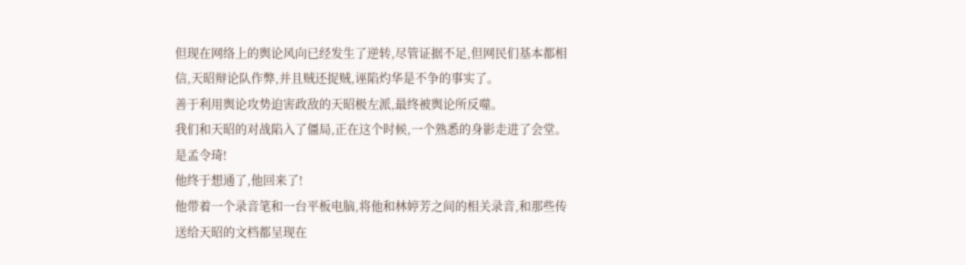但现在网络上的舆论风向已经发生了逆转,尽管证据不足,但网民们基本都相信,天昭辩论队作弊,并且贼还捉贼,诬陷灼华是不争的事实了。
善于利用舆论攻势迫害政敌的天昭极左派,最终被舆论所反噬。
我们和天昭的对战陷入了僵局,正在这个时候,一个熟悉的身影走进了会堂。
是孟令琦!
他终于想通了,他回来了!
他带着一个录音笔和一台平板电脑,将他和林婷芳之间的相关录音,和那些传送给天昭的文档都呈现在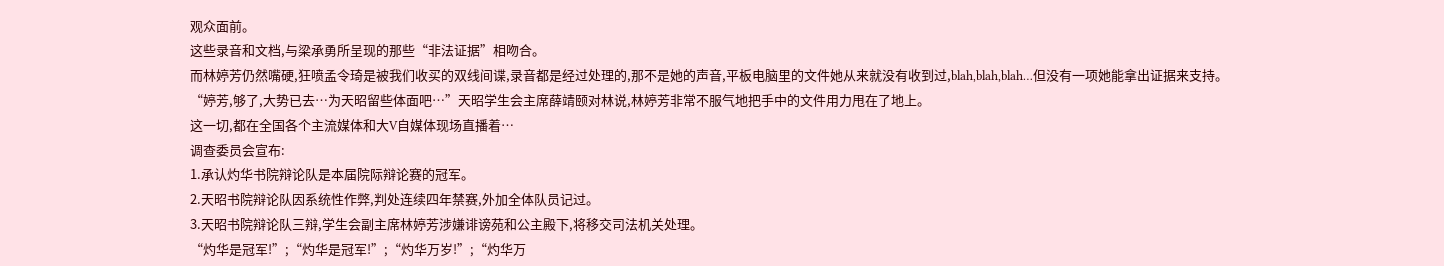观众面前。
这些录音和文档,与梁承勇所呈现的那些“非法证据”相吻合。
而林婷芳仍然嘴硬,狂喷孟令琦是被我们收买的双线间谍,录音都是经过处理的,那不是她的声音,平板电脑里的文件她从来就没有收到过,blah,blah,blah…但没有一项她能拿出证据来支持。
“婷芳,够了,大势已去…为天昭留些体面吧…”天昭学生会主席薛靖颐对林说,林婷芳非常不服气地把手中的文件用力甩在了地上。
这一切,都在全国各个主流媒体和大V自媒体现场直播着…
调查委员会宣布:
1.承认灼华书院辩论队是本届院际辩论赛的冠军。
2.天昭书院辩论队因系统性作弊,判处连续四年禁赛,外加全体队员记过。
3.天昭书院辩论队三辩,学生会副主席林婷芳涉嫌诽谤苑和公主殿下,将移交司法机关处理。
“灼华是冠军!”;“灼华是冠军!”;“灼华万岁!”;“灼华万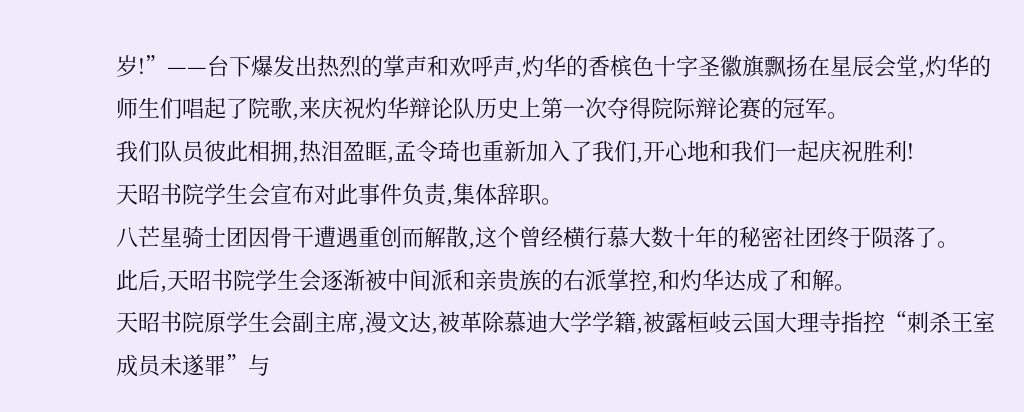岁!”——台下爆发出热烈的掌声和欢呼声,灼华的香槟色十字圣徽旗飘扬在星辰会堂,灼华的师生们唱起了院歌,来庆祝灼华辩论队历史上第一次夺得院际辩论赛的冠军。
我们队员彼此相拥,热泪盈眶,孟令琦也重新加入了我们,开心地和我们一起庆祝胜利!
天昭书院学生会宣布对此事件负责,集体辞职。
八芒星骑士团因骨干遭遇重创而解散,这个曾经横行慕大数十年的秘密社团终于陨落了。
此后,天昭书院学生会逐渐被中间派和亲贵族的右派掌控,和灼华达成了和解。
天昭书院原学生会副主席,漫文达,被革除慕迪大学学籍,被露桓岐云国大理寺指控“刺杀王室成员未遂罪”与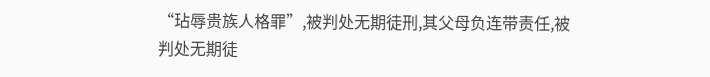“玷辱贵族人格罪”,被判处无期徒刑,其父母负连带责任,被判处无期徒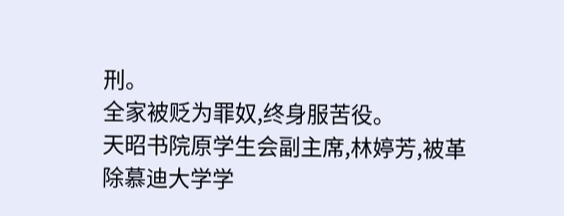刑。
全家被贬为罪奴,终身服苦役。
天昭书院原学生会副主席,林婷芳,被革除慕迪大学学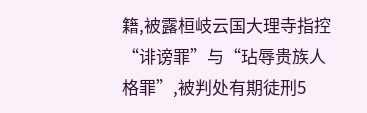籍,被露桓岐云国大理寺指控“诽谤罪”与“玷辱贵族人格罪”,被判处有期徒刑5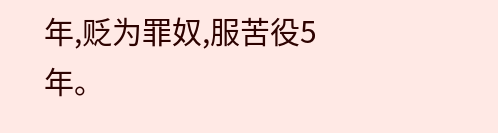年,贬为罪奴,服苦役5年。